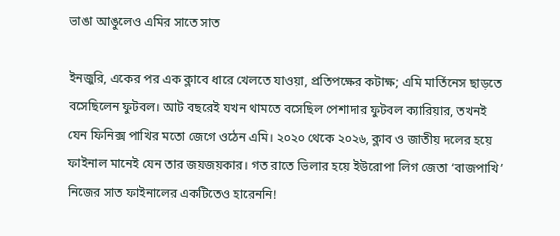ভাঙা আঙুলেও এমির সাতে সাত

ইনজুরি, একের পর এক ক্লাবে ধারে খেলতে যাওয়া, প্রতিপক্ষের কটাক্ষ; এমি মার্তিনেস ছাড়তে বসেছিলেন ফুটবল। আট বছরেই যখন থামতে বসেছিল পেশাদার ফুটবল ক্যারিয়ার, তখনই যেন ফিনিক্স পাখির মতো জেগে ওঠেন এমি। ২০২০ থেকে ২০২৬, ক্লাব ও জাতীয় দলের হয়ে ফাইনাল মানেই যেন তার জয়জয়কার। গত রাতে ভিলার হয়ে ইউরোপা লিগ জেতা ‘বাজপাখি’ নিজের সাত ফাইনালের একটিতেও হারেননি!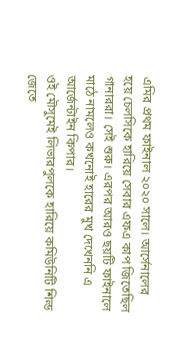এমির প্রথম ফাইনাল ২০২০ সালে। আর্সেনালের হয়ে চেলসিকে হারিয়ে সেবার এফএ কাপ জিতেছিল গানাররা। সেই শুরু। এরপর আরও ছয়টি ফাইনালে মাঠে নামলেও কখনোই হারের মুখ দেখেননি এ আর্জেন্টাইন কিপার।
ওই মৌসুমেই লিভারপুলকে হারিয়ে কমিউনিটি শিল্ড জেতে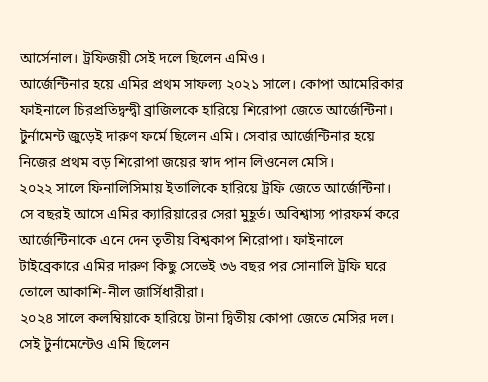আর্সেনাল। ট্রফিজয়ী সেই দলে ছিলেন এমিও।
আর্জেন্টিনার হয়ে এমির প্রথম সাফল্য ২০২১ সালে। কোপা আমেরিকার ফাইনালে চিরপ্রতিদ্বন্দ্বী ব্রাজিলকে হারিয়ে শিরোপা জেতে আর্জেন্টিনা। টুর্নামেন্ট জুড়েই দারুণ ফর্মে ছিলেন এমি। সেবার আর্জেন্টিনার হয়ে নিজের প্রথম বড় শিরোপা জয়ের স্বাদ পান লিওনেল মেসি।
২০২২ সালে ফিনালিসিমায় ইতালিকে হারিয়ে ট্রফি জেতে আর্জেন্টিনা। সে বছরই আসে এমির ক্যারিয়ারের সেরা মুহূর্ত। অবিশ্বাস্য পারফর্ম করে আর্জেন্টিনাকে এনে দেন তৃতীয় বিশ্বকাপ শিরোপা। ফাইনালে টাইব্রেকারে এমির দারুণ কিছু সেভেই ৩৬ বছর পর সোনালি ট্রফি ঘরে তোলে আকাশি-নীল জার্সিধারীরা।
২০২৪ সালে কলম্বিয়াকে হারিয়ে টানা দ্বিতীয় কোপা জেতে মেসির দল। সেই টুর্নামেন্টেও এমি ছিলেন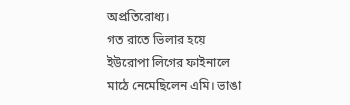অপ্রতিরোধ্য।
গত রাতে ভিলার হয়ে ইউরোপা লিগের ফাইনালে মাঠে নেমেছিলেন এমি। ভাঙা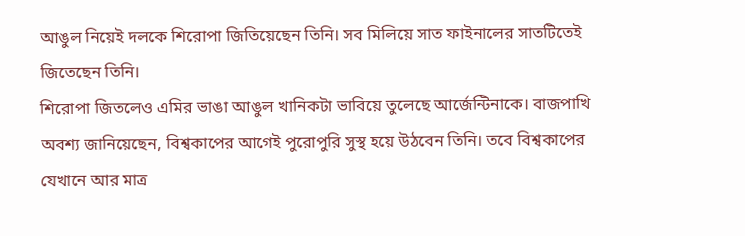আঙুল নিয়েই দলকে শিরোপা জিতিয়েছেন তিনি। সব মিলিয়ে সাত ফাইনালের সাতটিতেই জিতেছেন তিনি।
শিরোপা জিতলেও এমির ভাঙা আঙুল খানিকটা ভাবিয়ে তুলেছে আর্জেন্টিনাকে। বাজপাখি অবশ্য জানিয়েছেন, বিশ্বকাপের আগেই পুরোপুরি সুস্থ হয়ে উঠবেন তিনি। তবে বিশ্বকাপের যেখানে আর মাত্র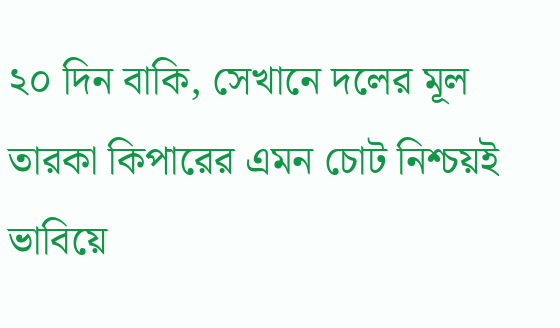২০ দিন বাকি, সেখানে দলের মূল তারকা কিপারের এমন চোট নিশ্চয়ই ভাবিয়ে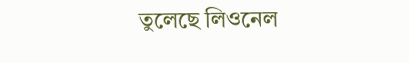তুলেছে লিওনেল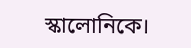স্কালোনিকে।